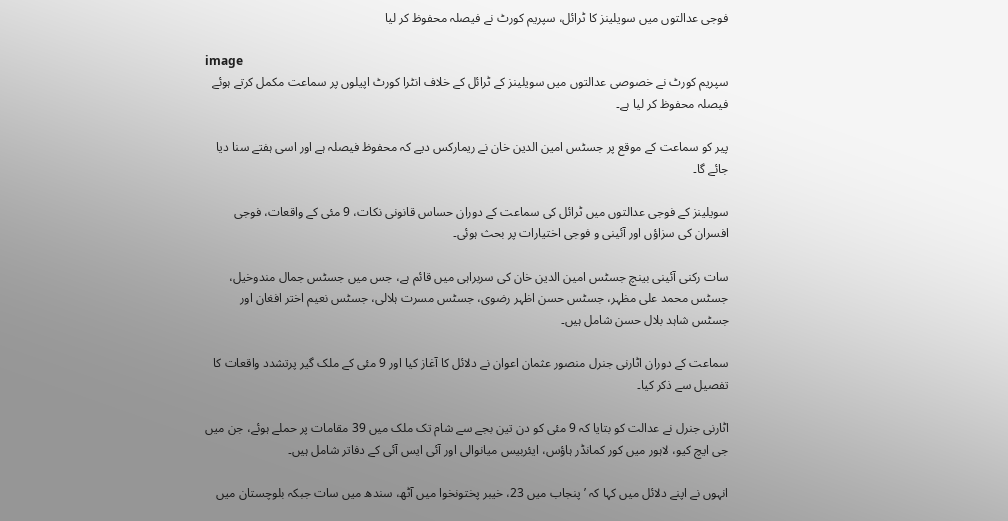فوجی عدالتوں میں سویلینز کا ٹرائل، سپریم کورٹ نے فیصلہ محفوظ کر لیا

image
سپریم کورٹ نے خصوصی عدالتوں میں سویلینز کے ٹرائل کے خلاف انٹرا کورٹ اپیلوں پر سماعت مکمل کرتے ہوئے فیصلہ محفوظ کر لیا ہے۔

پیر کو سماعت کے موقع پر جسٹس امین الدین خان نے ریمارکس دیے کہ محفوظ فیصلہ ہے اور اسی ہفتے سنا دیا جائے گا۔

سویلینز کے فوجی عدالتوں میں ٹرائل کی سماعت کے دوران حساس قانونی نکات، 9 مئی کے واقعات، فوجی افسران کی سزاؤں اور آئینی و فوجی اختیارات پر بحث ہوئی۔

سات رکنی آئینی بینچ جسٹس امین الدین خان کی سربراہی میں قائم ہے، جس میں جسٹس جمال مندوخیل، جسٹس محمد علی مظہر، جسٹس حسن اظہر رضوی، جسٹس مسرت ہلالی، جسٹس نعیم اختر افغان اور جسٹس شاہد بلال حسن شامل ہیں۔

سماعت کے دوران اٹارنی جنرل منصور عثمان اعوان نے دلائل کا آغاز کیا اور 9 مئی کے ملک گیر پرتشدد واقعات کا تفصیل سے ذکر کیا۔

اٹارنی جنرل نے عدالت کو بتایا کہ 9 مئی کو دن تین بجے سے شام تک ملک میں 39 مقامات پر حملے ہوئے، جن میں جی ایچ کیو، لاہور میں کور کمانڈر ہاؤس، ایئربیس میانوالی اور آئی ایس آئی کے دفاتر شامل ہیں۔

انہوں نے اپنے دلائل میں کہا کہ ’پنجاب میں 23، خیبر پختونخوا میں آٹھ، سندھ میں سات جبکہ بلوچستان میں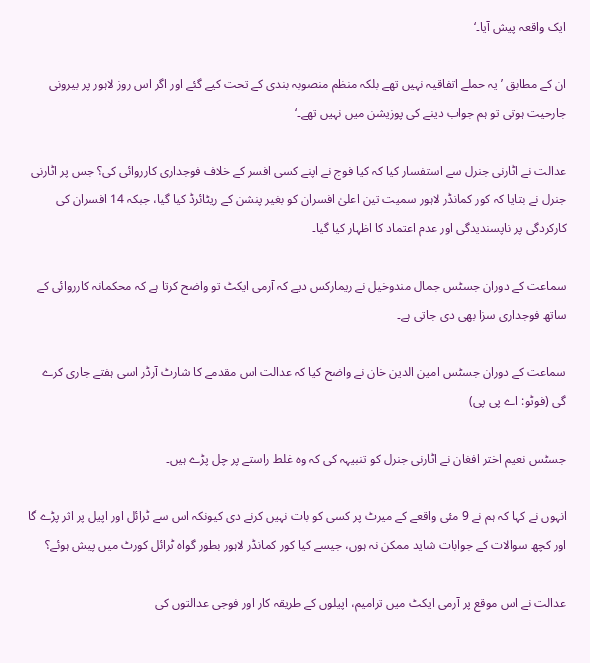ایک واقعہ پیش آیا۔‘

ان کے مطابق ’یہ حملے اتفاقیہ نہیں تھے بلکہ منظم منصوبہ بندی کے تحت کیے گئے اور اگر اس روز لاہور پر بیرونی جارحیت ہوتی تو ہم جواب دینے کی پوزیشن میں نہیں تھے۔‘

عدالت نے اٹارنی جنرل سے استفسار کیا کہ کیا فوج نے اپنے کسی افسر کے خلاف فوجداری کارروائی کی؟ جس پر اٹارنی جنرل نے بتایا کہ کور کمانڈر لاہور سمیت تین اعلیٰ افسران کو بغیر پنشن کے ریٹائرڈ کیا گیا، جبکہ 14 افسران کی کارکردگی پر ناپسندیدگی اور عدم اعتماد کا اظہار کیا گیا۔

سماعت کے دوران جسٹس جمال مندوخیل نے ریمارکس دیے کہ آرمی ایکٹ تو واضح کرتا ہے کہ محکمانہ کارروائی کے ساتھ فوجداری سزا بھی دی جاتی ہے۔

سماعت کے دوران جسٹس امین الدین خان نے واضح کیا کہ عدالت اس مقدمے کا شارٹ آرڈر اسی ہفتے جاری کرے گی (فوٹو: اے پی پی)

جسٹس نعیم اختر افغان نے اٹارنی جنرل کو تنبیہہ کی کہ وہ غلط راستے پر چل پڑے ہیں۔

انہوں نے کہا کہ ہم نے 9 مئی واقعے کے میرٹ پر کسی کو بات نہیں کرنے دی کیونکہ اس سے ٹرائل اور اپیل پر اثر پڑے گا اور کچھ سوالات کے جوابات شاید ممکن نہ ہوں، جیسے کیا کور کمانڈر لاہور بطور گواہ ٹرائل کورٹ میں پیش ہوئے؟

عدالت نے اس موقع پر آرمی ایکٹ میں ترامیم، اپیلوں کے طریقہ کار اور فوجی عدالتوں کی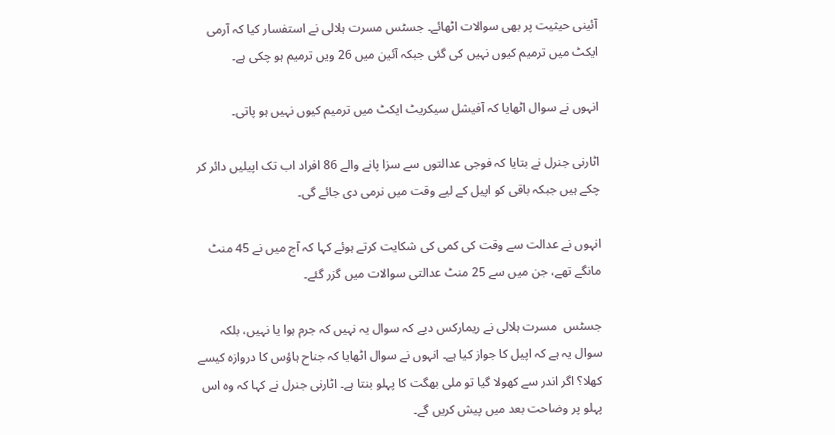آئینی حیثیت پر بھی سوالات اٹھائے۔ جسٹس مسرت ہلالی نے استفسار کیا کہ آرمی ایکٹ میں ترمیم کیوں نہیں کی گئی جبکہ آئین میں 26 ویں ترمیم ہو چکی ہے۔

انہوں نے سوال اٹھایا کہ آفیشل سیکریٹ ایکٹ میں ترمیم کیوں نہیں ہو پاتی۔

اٹارنی جنرل نے بتایا کہ فوجی عدالتوں سے سزا پانے والے 86 افراد اب تک اپیلیں دائر کر چکے ہیں جبکہ باقی کو اپیل کے لیے وقت میں نرمی دی جائے گی۔

انہوں نے عدالت سے وقت کی کمی کی شکایت کرتے ہوئے کہا کہ آج میں نے 45 منٹ مانگے تھے، جن میں سے 25 منٹ عدالتی سوالات میں گزر گئے۔

جسٹس  مسرت ہلالی نے ریمارکس دیے کہ سوال یہ نہیں کہ جرم ہوا یا نہیں، بلکہ سوال یہ ہے کہ اپیل کا جواز کیا ہے۔ انہوں نے سوال اٹھایا کہ جناح ہاؤس کا دروازہ کیسے کھلا؟ اگر اندر سے کھولا گیا تو ملی بھگت کا پہلو بنتا ہے۔ اٹارنی جنرل نے کہا کہ وہ اس پہلو پر وضاحت بعد میں پیش کریں گے۔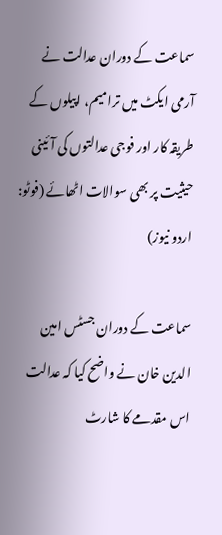سماعت کے دوران عدالت نے آرمی ایکٹ میں ترامیم، اپیلوں کے طریقہ کار اور فوجی عدالتوں کی آئینی حیثیت پر بھی سوالات اٹھائے (فوٹو: اردو نیوز)

سماعت کے دوران جسٹس امین الدین خان نے واضح کیا کہ عدالت اس مقدمے کا شارٹ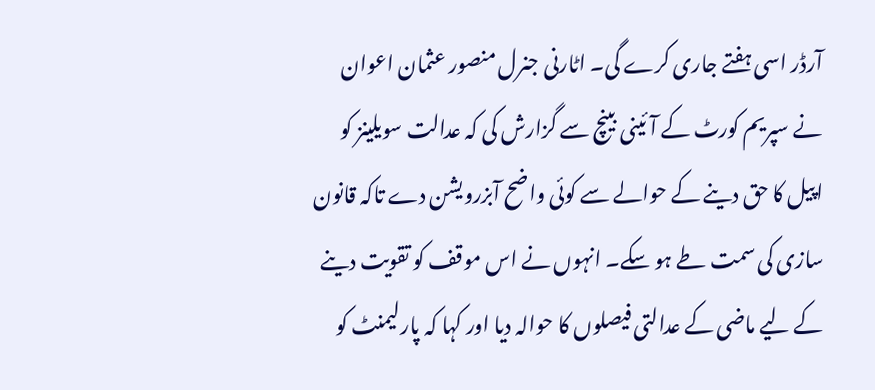آرڈر اسی ہفتے جاری کرے گی۔ اٹارنی جنرل منصور عثمان اعوان نے سپریم کورٹ کے آئینی بینچ سے گزارش کی کہ عدالت سویلینز کو اپیل کا حق دینے کے حوالے سے کوئی واضح آبزرویشن دے تاکہ قانون سازی کی سمت طے ہو سکے۔ انہوں نے اس موقف کو تقویت دینے کے لیے ماضی کے عدالتی فیصلوں کا حوالہ دیا اور کہا کہ پارلیمنٹ کو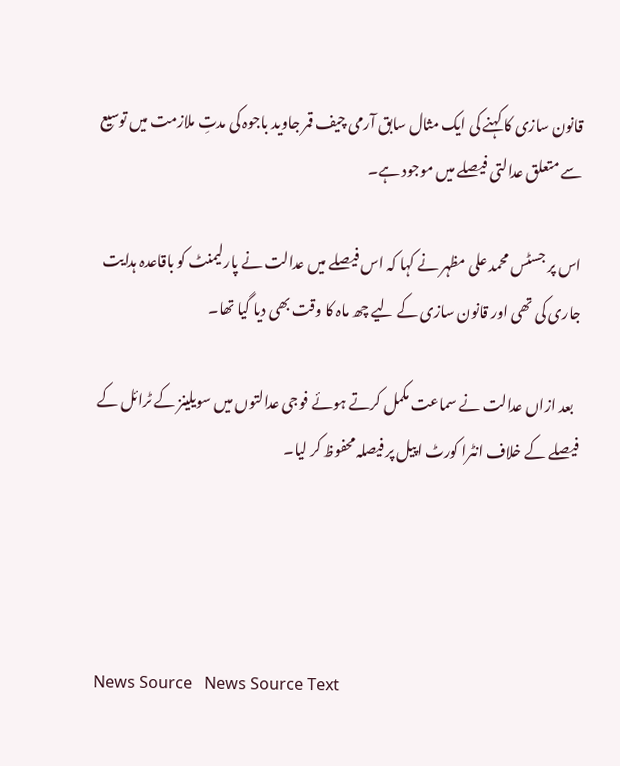قانون سازی کا کہنے کی ایک مثال سابق آرمی چیف قمر جاوید باجوہ کی مدتِ ملازمت میں توسیع سے متعلق عدالتی فیصلے میں موجود ہے۔

اس پر جسٹس محمد علی مظہر نے کہا کہ اس فیصلے میں عدالت نے پارلیمنٹ کو باقاعدہ ہدایت جاری کی تھی اور قانون سازی کے لیے چھ ماہ کا وقت بھی دیا گیا تھا۔

  بعد ازاں عدالت نے سماعت مکمل کرتے ہوئے فوجی عدالتوں میں سویلینز کے ٹرائل کے فیصلے کے خلاف انٹرا کورٹ اپیل پر فیصلہ محفوظ کر لیا۔




News Source   News Source Text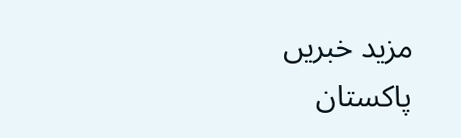مزید خبریں
پاکستان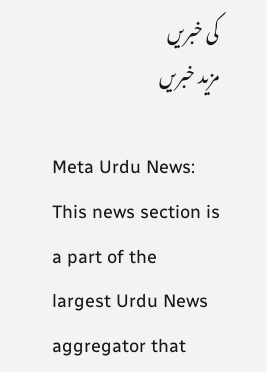کی خبریں
مزید خبریں

Meta Urdu News: This news section is a part of the largest Urdu News aggregator that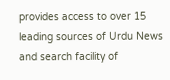provides access to over 15 leading sources of Urdu News and search facility of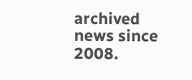archived news since 2008.